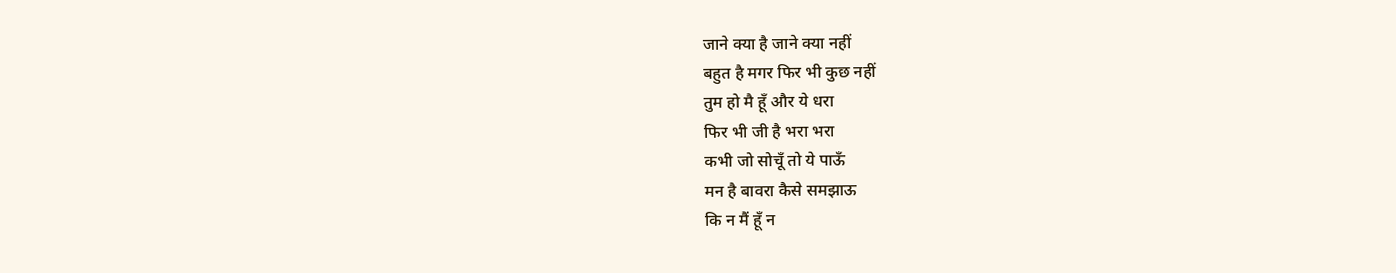जाने क्या है जाने क्या नहीं
बहुत है मगर फिर भी कुछ नहीं
तुम हो मै हूँ और ये धरा
फिर भी जी है भरा भरा
कभी जो सोचूँ तो ये पाऊँ
मन है बावरा कैसे समझाऊ
कि न मैं हूँ न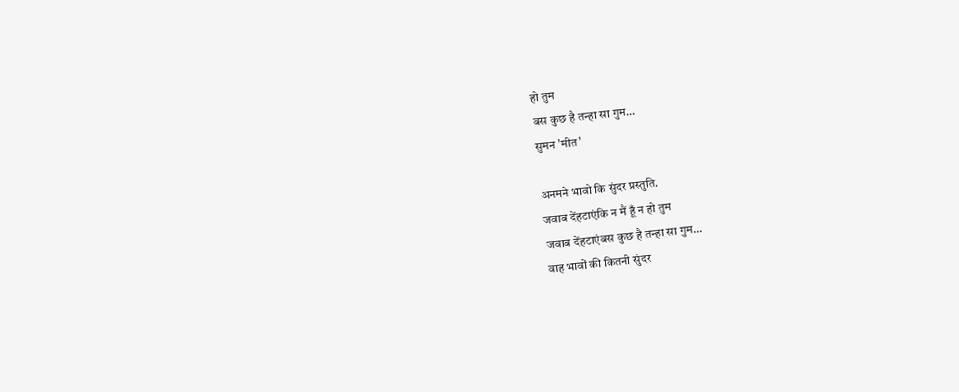हो तुम
बस कुछ है तन्हा सा गुम...
सुमन 'मीत'

अनमने भावो कि सुंदर प्रस्तुति.
जवाब देंहटाएंकि न मैं हूँ न हो तुम
जवाब देंहटाएंबस कुछ है तन्हा सा गुम...
वाह भावों की कितनी सुंदर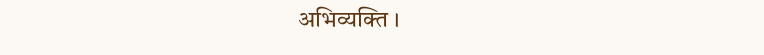अभिव्यक्ति ।